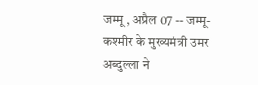जम्मू , अप्रैल 07 -- जम्मू-कश्मीर के मुख्यमंत्री उमर अब्दुल्ला ने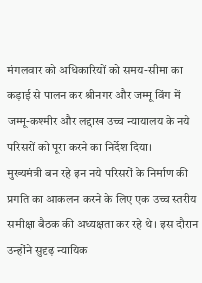मंगलवार को अधिकारियों को समय-सीमा का कड़ाई से पालन कर श्रीनगर और जम्मू विंग में जम्मू-कश्मीर और लद्दाख उच्च न्यायालय के नये परिसरों को पूरा करने का निर्देश दिया।
मुख्यमंत्री बन रहे इन नये परिसरों के निर्माण की प्रगति का आकलन करने के लिए एक उच्च स्तरीय समीक्षा बैठक की अध्यक्षता कर रहे थे। इस दौरान उन्होंने सुदृढ़ न्यायिक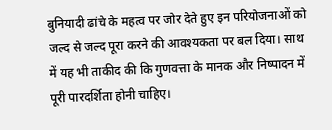बुनियादी ढांचे के महत्व पर जोर देते हुए इन परियोजनाओं को जल्द से जल्द पूरा करने की आवश्यकता पर बल दिया। साथ में यह भी ताकीद की कि गुणवत्ता के मानक और निष्पादन में पूरी पारदर्शिता होनी चाहिए।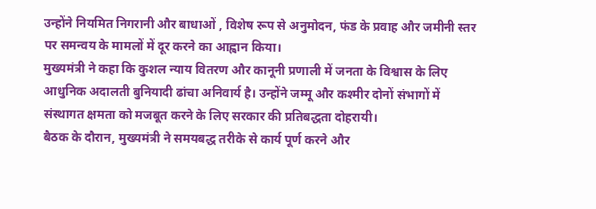उन्होंने नियमित निगरानी और बाधाओं , विशेष रूप से अनुमोदन, फंड के प्रवाह और जमीनी स्तर पर समन्वय के मामलों में दूर करने का आह्वान किया।
मुख्यमंत्री ने कहा कि कुशल न्याय वितरण और कानूनी प्रणाली में जनता के विश्वास के लिए आधुनिक अदालती बुनियादी ढांचा अनिवार्य है। उन्होंने जम्मू और कश्मीर दोनों संभागों में संस्थागत क्षमता को मजबूत करने के लिए सरकार की प्रतिबद्धता दोहरायी।
बैठक के दौरान, मुख्यमंत्री ने समयबद्ध तरीके से कार्य पूर्ण करने और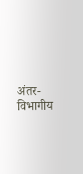अंतर-विभागीय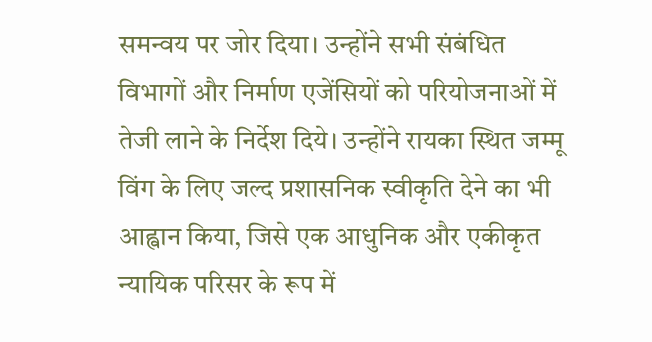समन्वय पर जोर दिया। उन्होंने सभी संबंधित विभागों और निर्माण एजेंसियों को परियोजनाओं में तेजी लाने के निर्देश दिये। उन्होंने रायका स्थित जम्मू विंग के लिए जल्द प्रशासनिक स्वीकृति देने का भी आह्वान किया, जिसे एक आधुनिक और एकीकृत न्यायिक परिसर के रूप में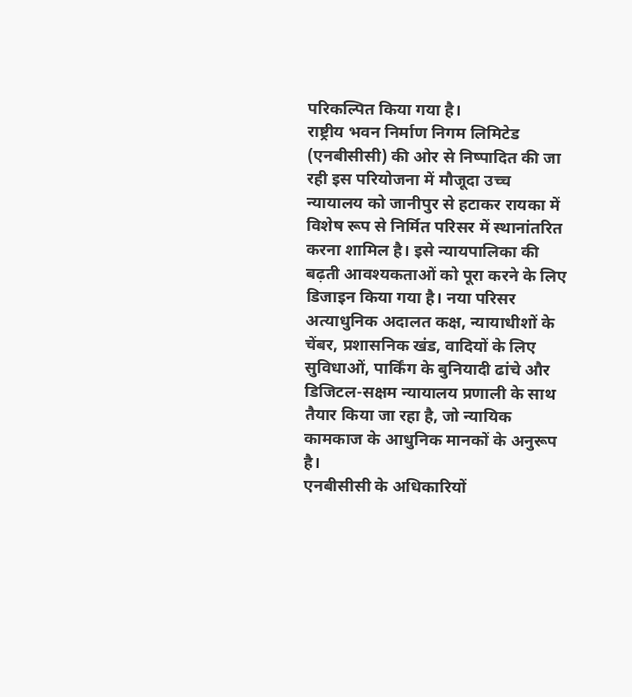परिकल्पित किया गया है।
राष्ट्रीय भवन निर्माण निगम लिमिटेड (एनबीसीसी) की ओर से निष्पादित की जा रही इस परियोजना में मौजूदा उच्च न्यायालय को जानीपुर से हटाकर रायका में विशेष रूप से निर्मित परिसर में स्थानांतरित करना शामिल है। इसे न्यायपालिका की बढ़ती आवश्यकताओं को पूरा करने के लिए डिजाइन किया गया है। नया परिसर अत्याधुनिक अदालत कक्ष, न्यायाधीशों के चेंबर, प्रशासनिक खंड, वादियों के लिए सुविधाओं, पार्किंग के बुनियादी ढांचे और डिजिटल-सक्षम न्यायालय प्रणाली के साथ तैयार किया जा रहा है, जो न्यायिक कामकाज के आधुनिक मानकों के अनुरूप है।
एनबीसीसी के अधिकारियों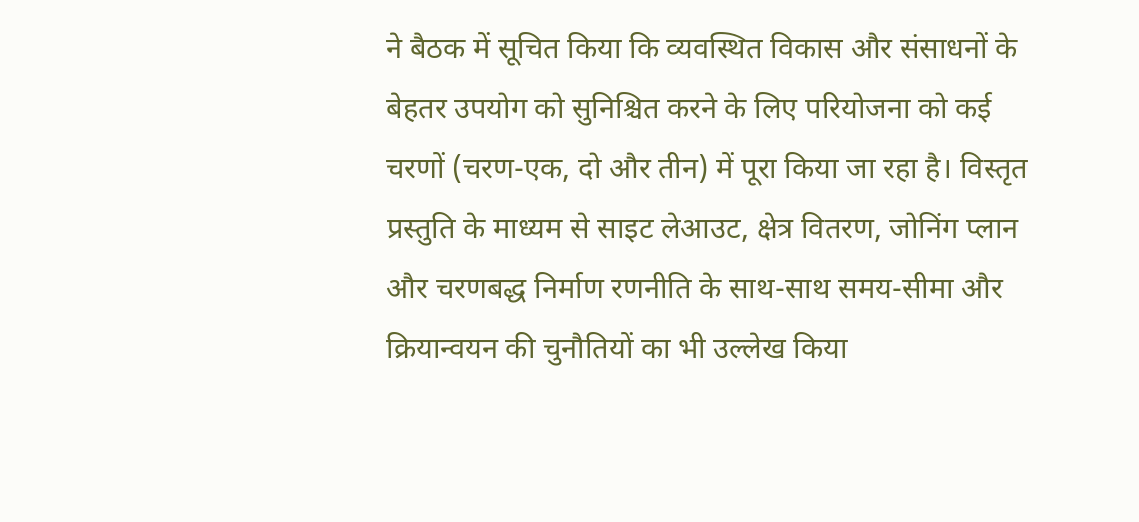ने बैठक में सूचित किया कि व्यवस्थित विकास और संसाधनों के बेहतर उपयोग को सुनिश्चित करने के लिए परियोजना को कई चरणों (चरण-एक, दो और तीन) में पूरा किया जा रहा है। विस्तृत प्रस्तुति के माध्यम से साइट लेआउट, क्षेत्र वितरण, जोनिंग प्लान और चरणबद्ध निर्माण रणनीति के साथ-साथ समय-सीमा और क्रियान्वयन की चुनौतियों का भी उल्लेख किया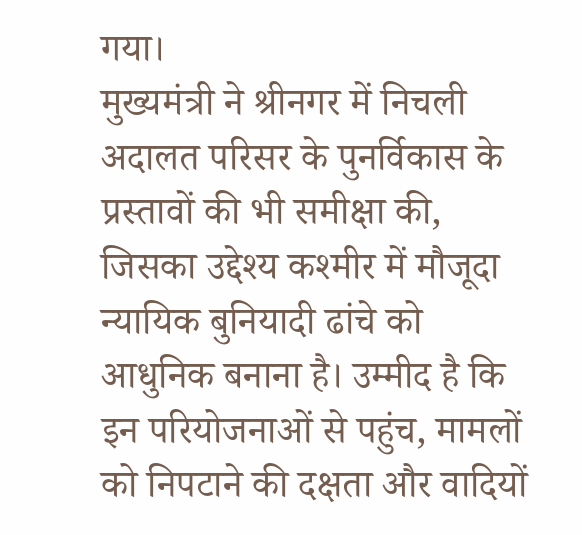गया।
मुख्यमंत्री ने श्रीनगर में निचली अदालत परिसर के पुनर्विकास के प्रस्तावों की भी समीक्षा की, जिसका उद्देश्य कश्मीर में मौजूदा न्यायिक बुनियादी ढांचे को आधुनिक बनाना है। उम्मीद है कि इन परियोजनाओं से पहुंच, मामलों को निपटाने की दक्षता और वादियों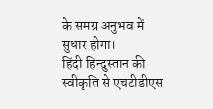के समग्र अनुभव में सुधार होगा।
हिंदी हिन्दुस्तान की स्वीकृति से एचटीडीएस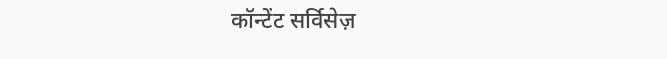कॉन्टेंट सर्विसेज़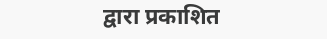द्वारा प्रकाशित